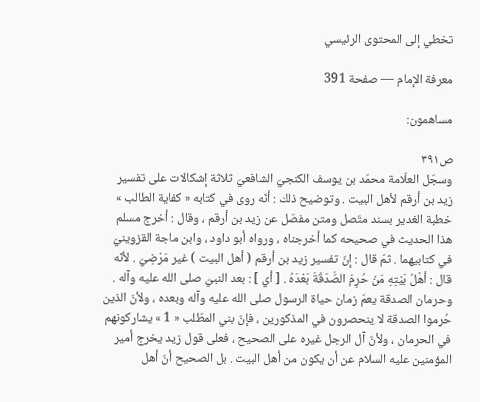تخطي إلى المحتوى الرئيسي

معرفة الإمام — صفحة 391

مساهمون:

ص٣٩١
وسجّل العلّامة محمّد بن يوسف الكنجيّ الشافعيّ ثلاثة إشكالات على تفسير زيد بن أرقم لأهل البيت . وتوضيح ذلك : أنّه روى في كتابه « كفاية الطالب » خطبة الغدير بسند متّصل ومتن مفصّل عن زيد بن أرقم ، وقال : أخرج مسلم هذا الحديث في صحيحه كما أخرجناه ، ورواه أبو داود ، وابن ماجة القزوينيّ في كتابيهما . ثمّ قال : إنّ تفسير زيد بن أرقم ( أهل البيت ) غير مَرْضِيّ . لأنّه قال : أهْلُ بَيْتِهِ مَنْ حُرِمَ الصَّدَقَةَ بَعْدَهُ . [ أي ] : بعد النبيّ صلى الله عليه وآله . وحرمان الصدقة يعمّ زمان حياة الرسول صلى الله عليه وآله وبعده ، ولأنّ الذين حُرموا الصدقة لا ينحصرون في المذكورين ، فإنّ بني المطّلب « 1 » يشاركونهم في الحرمان ، ولأنّ آل الرجل غيره على الصحيح ، فعلى قول زيد يخرج أمير المؤمنين عليه السلام عن أن يكون من أهل البيت . بل الصحيح أنّ أهل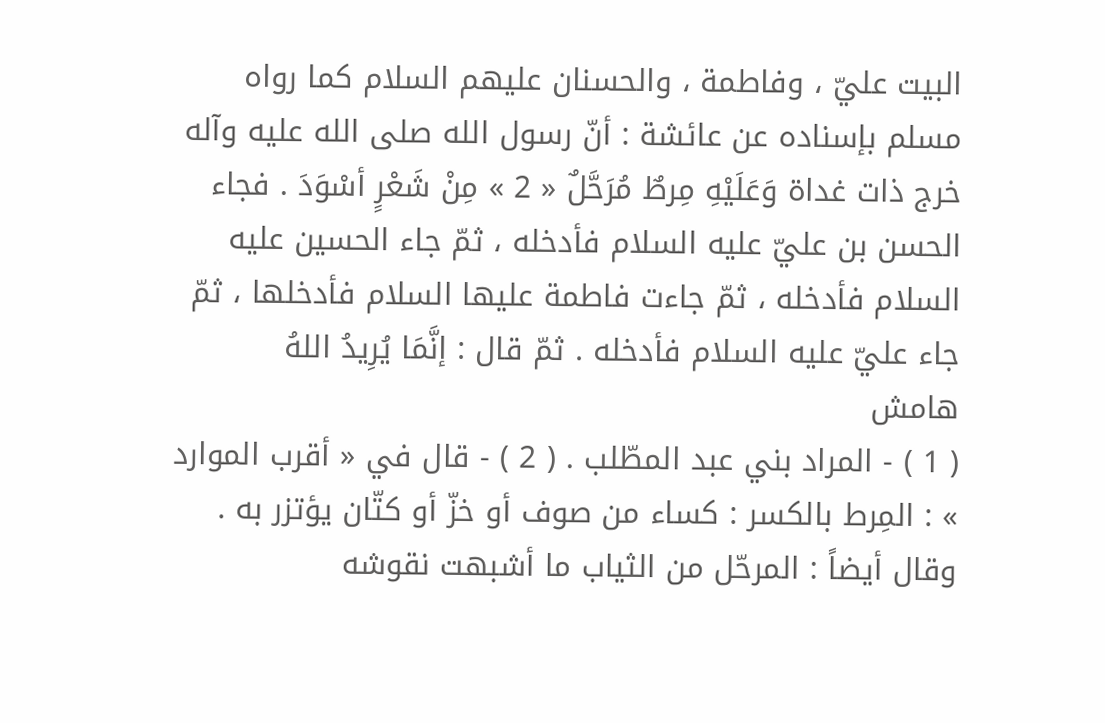البيت عليّ ، وفاطمة ، والحسنان عليهم السلام كما رواه مسلم بإسناده عن عائشة : أنّ رسول الله صلى الله عليه وآله خرج ذات غداة وَعَلَيْهِ مِرطٌ مُرَحَّلٌ « 2 » مِنْ شَعْرٍ أسْوَدَ . فجاء الحسن بن عليّ عليه السلام فأدخله ، ثمّ جاء الحسين عليه السلام فأدخله ، ثمّ جاءت فاطمة عليها السلام فأدخلها ، ثمّ جاء عليّ عليه السلام فأدخله . ثمّ قال : إنَّمَا يُرِيدُ اللهُ
هامش
( 1 ) - المراد بني عبد المطّلب . ( 2 ) - قال في « أقرب الموارد » : المِرط بالكسر : كساء من صوف أو خزّ أو كتّان يؤتزر به . وقال أيضاً : المرحّل من الثياب ما أشبهت نقوشه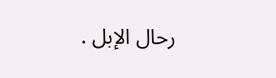رحال الإبل .